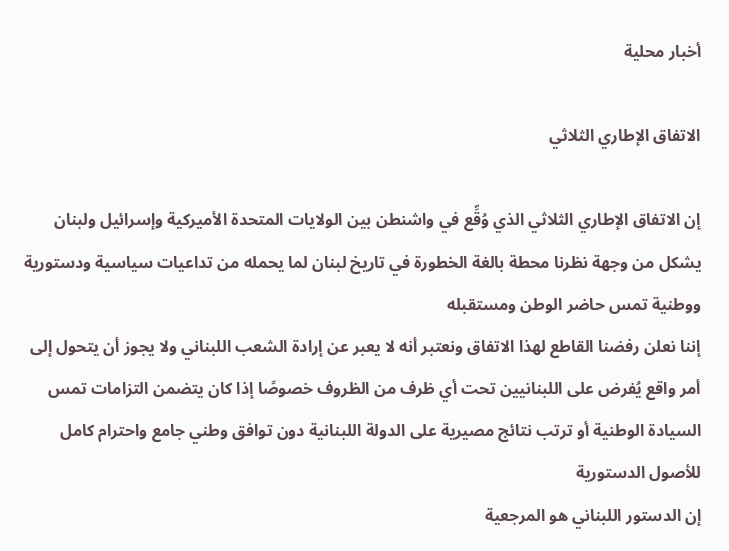أخبار محلية

الاتفاق الإطاري الثلاثي

إن الاتفاق الإطاري الثلاثي الذي وُقِّع في واشنطن بين الولايات المتحدة الأميركية وإسرائيل ولبنان يشكل من وجهة نظرنا محطة بالغة الخطورة في تاريخ لبنان لما يحمله من تداعيات سياسية ودستورية ووطنية تمس حاضر الوطن ومستقبله
إننا نعلن رفضنا القاطع لهذا الاتفاق ونعتبر أنه لا يعبر عن إرادة الشعب اللبناني ولا يجوز أن يتحول إلى أمر واقع يُفرض على اللبنانيين تحت أي ظرف من الظروف خصوصًا إذا كان يتضمن التزامات تمس السيادة الوطنية أو ترتب نتائج مصيرية على الدولة اللبنانية دون توافق وطني جامع واحترام كامل للأصول الدستورية
إن الدستور اللبناني هو المرجعية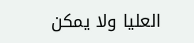العليا ولا يمكن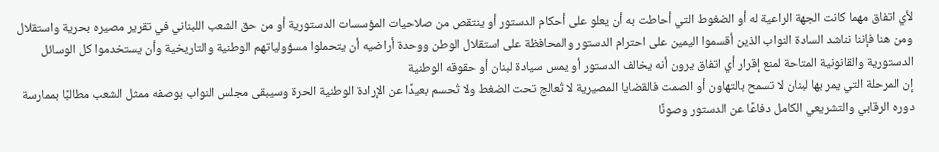لأي اتفاق مهما كانت الجهة الراعية له أو الضغوط التي أحاطت به أن يعلو على أحكام الدستور أو ينتقص من صلاحيات المؤسسات الدستورية أو من حق الشعب اللبناني في تقرير مصيره بحرية واستقلال
ومن هنا فإننا نناشد السادة النواب الذين أقسموا اليمين على احترام الدستور والمحافظة على استقلال الوطن ووحدة أراضيه أن يتحملوا مسؤولياتهم الوطنية والتاريخية وأن يستخدموا كل الوسائل الدستورية والقانونية المتاحة لمنع إقرار أي اتفاق يرون أنه يخالف الدستور أو يمس سيادة لبنان أو حقوقه الوطنية
إن المرحلة التي يمر بها لبنان لا تسمح بالتهاون أو الصمت فالقضايا المصيرية لا تُعالج تحت الضغط ولا تُحسم بعيدًا عن الإرادة الوطنية الحرة وسيبقى مجلس النواب بوصفه ممثل الشعب مطالبًا بممارسة دوره الرقابي والتشريعي الكامل دفاعًا عن الدستور وصونًا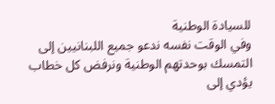للسيادة الوطنية
وفي الوقت نفسه ندعو جميع اللبنانيين إلى التمسك بوحدتهم الوطنية ونرفض كل خطاب يؤدي إلى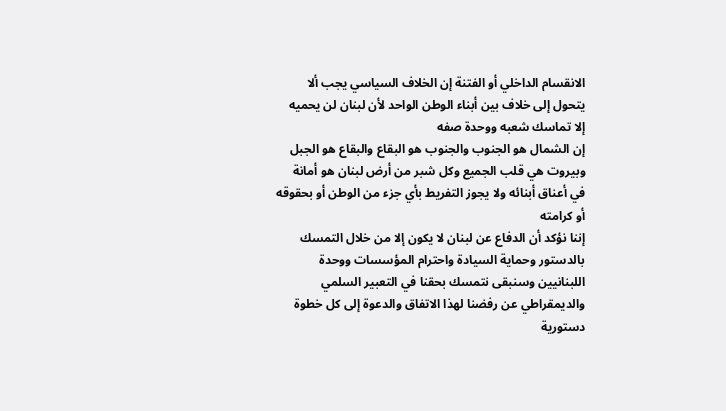الانقسام الداخلي أو الفتنة إن الخلاف السياسي يجب ألا يتحول إلى خلاف بين أبناء الوطن الواحد لأن لبنان لن يحميه إلا تماسك شعبه ووحدة صفه
إن الشمال هو الجنوب والجنوب هو البقاع والبقاع هو الجبل وبيروت هي قلب الجميع وكل شبر من أرض لبنان هو أمانة في أعناق أبنائه ولا يجوز التفريط بأي جزء من الوطن أو بحقوقه أو كرامته
إننا نؤكد أن الدفاع عن لبنان لا يكون إلا من خلال التمسك بالدستور وحماية السيادة واحترام المؤسسات ووحدة اللبنانيين وسنبقى نتمسك بحقنا في التعبير السلمي والديمقراطي عن رفضنا لهذا الاتفاق والدعوة إلى كل خطوة دستورية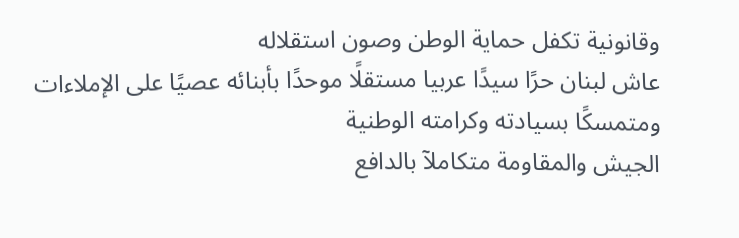وقانونية تكفل حماية الوطن وصون استقلاله
عاش لبنان حرًا سيدًا عربيا مستقلًا موحدًا بأبنائه عصيًا على الإملاءات ومتمسكًا بسيادته وكرامته الوطنية
الجيش والمقاومة متكاملآ بالدافع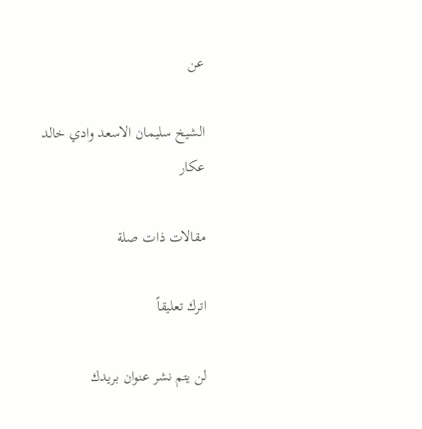عن

الشيخ سليمان الاسعد وادي خالد عكار

مقالات ذات صلة

اترك تعليقاً

لن يتم نشر عنوان بريدك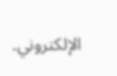الإلكتروني.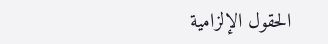الحقول الإلزامية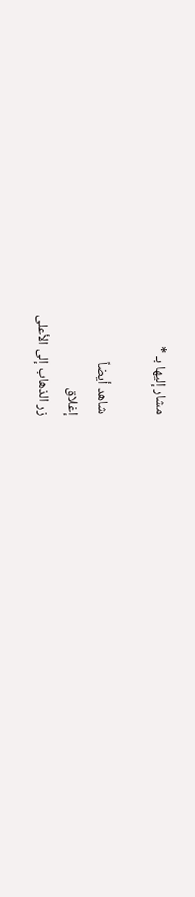مشار إليها بـ *

شاهد أيضاً
إغلاق
زر الذهاب إلى الأعلى